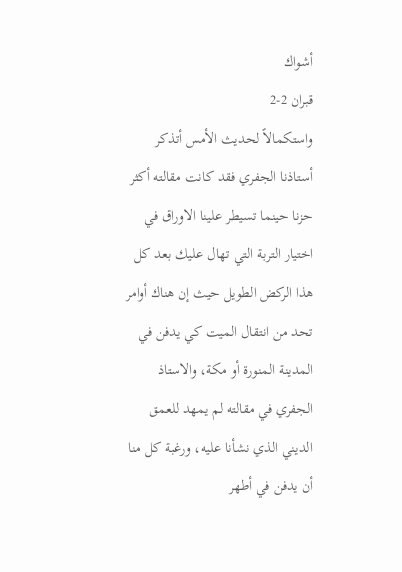أشواك
قبران 2-2
واستكمالاً لحديث الأمس أتذكر أستاذنا الجفري فقد كانت مقالته أكثر حزنا حينما تسيطر علينا الاوراق في اختيار التربة التي تهال عليك بعد كل هذا الركض الطويل حيث إن هناك أوامر تحد من انتقال الميت كي يدفن في المدينة المنورة أو مكة، والاستاذ الجفري في مقالته لم يمهد للعمق الديني الذي نشأنا عليه، ورغبة كل منا أن يدفن في أطهر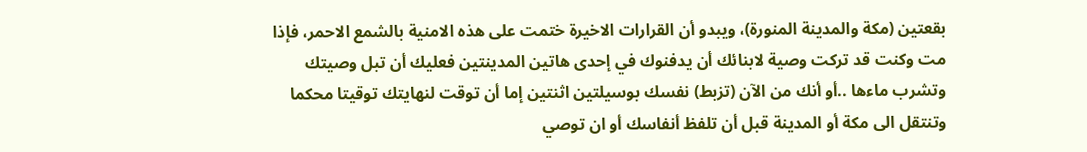بقعتين (مكة والمدينة المنورة)، ويبدو أن القرارات الاخيرة ختمت على هذه الامنية بالشمع الاحمر، فإذا مت وكنت قد تركت وصية لابنائك أن يدفنوك في إحدى هاتين المدينتين فعليك أن تبل وصيتك وتشرب ماءها ..أو أنك من الآن (تزبط) نفسك بوسيلتين اثنتين إما أن توقت لنهايتك توقيتا محكما وتنتقل الى مكة أو المدينة قبل أن تلفظ أنفاسك أو ان توصي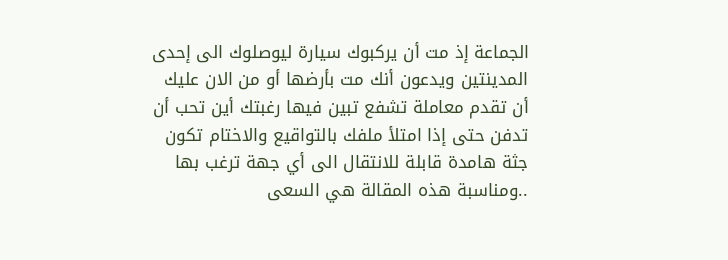الجماعة إذ مت أن يركبوك سيارة ليوصلوك الى إحدى المدينتين ويدعون أنك مت بأرضها أو من الان عليك أن تقدم معاملة تشفع تبين فيها رغبتك أين تحب أن تدفن حتى إذا امتلأ ملفك بالتواقيع والاختام تكون جثة هامدة قابلة للانتقال الى أي جهة ترغب بها ..ومناسبة هذه المقالة هي السعى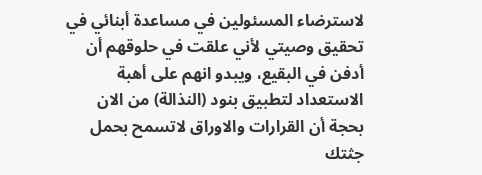لاسترضاء المسئولين في مساعدة أبنائي في تحقيق وصيتي لأني علقت في حلوقهم أن أدفن في البقيع، ويبدو انهم على أهبة الاستعداد لتطبيق بنود (النذالة) من الان بحجة أن القرارات والاوراق لاتسمح بحمل جثتك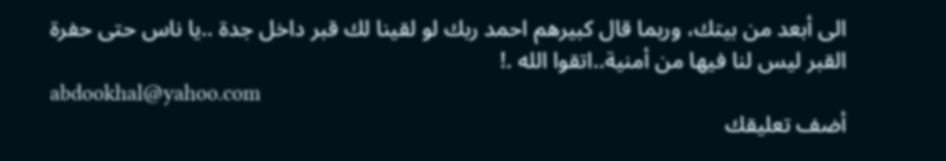الى أبعد من بيتك، وربما قال كبيرهم احمد ربك لو لقينا لك قبر داخل جدة ..يا ناس حتى حفرة القبر ليس لنا فيها من أمنية..اتقوا الله .!
abdookhal@yahoo.com
أضف تعليقك